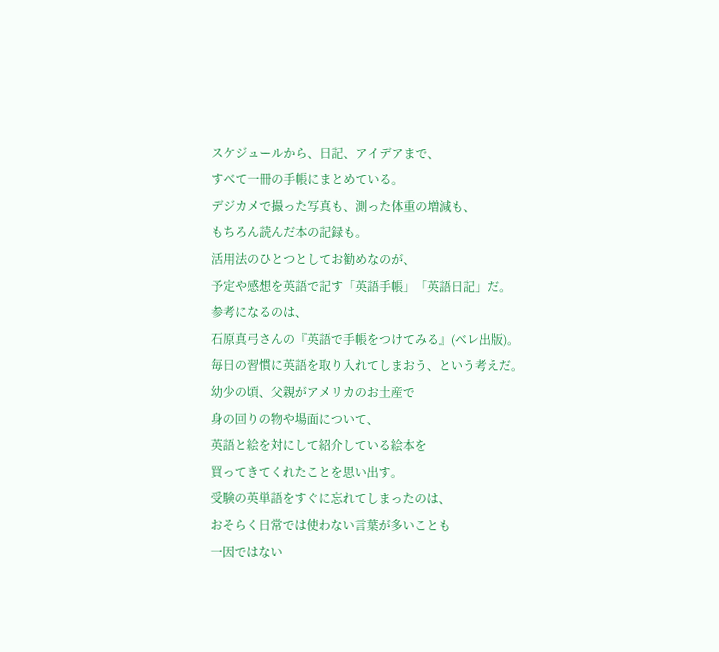スケジュールから、日記、アイデアまで、
すべて一冊の手帳にまとめている。
デジカメで撮った写真も、測った体重の増減も、
もちろん読んだ本の記録も。
活用法のひとつとしてお勧めなのが、
予定や感想を英語で記す「英語手帳」「英語日記」だ。
参考になるのは、
石原真弓さんの『英語で手帳をつけてみる』(ベレ出版)。
毎日の習慣に英語を取り入れてしまおう、という考えだ。
幼少の頃、父親がアメリカのお土産で
身の回りの物や場面について、
英語と絵を対にして紹介している絵本を
買ってきてくれたことを思い出す。
受験の英単語をすぐに忘れてしまったのは、
おそらく日常では使わない言葉が多いことも
一因ではない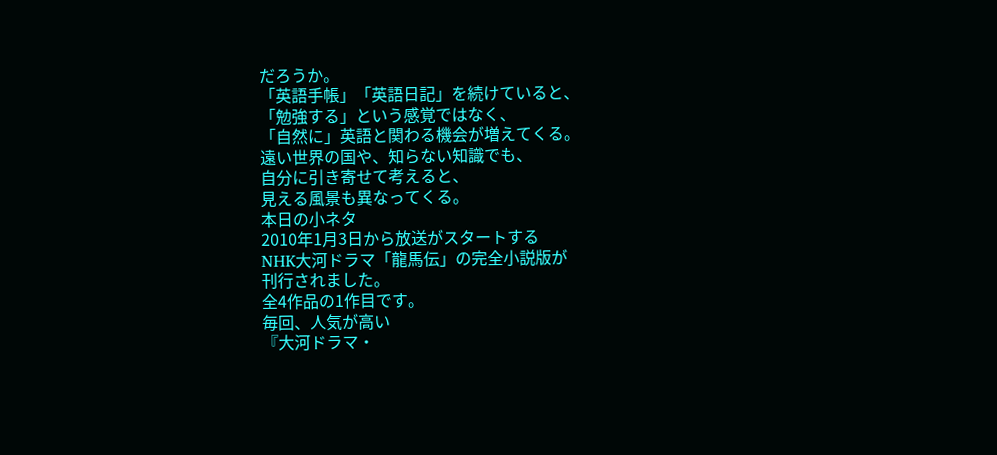だろうか。
「英語手帳」「英語日記」を続けていると、
「勉強する」という感覚ではなく、
「自然に」英語と関わる機会が増えてくる。
遠い世界の国や、知らない知識でも、
自分に引き寄せて考えると、
見える風景も異なってくる。
本日の小ネタ
2010年1月3日から放送がスタートする
NHK大河ドラマ「龍馬伝」の完全小説版が
刊行されました。
全4作品の1作目です。
毎回、人気が高い
『大河ドラマ・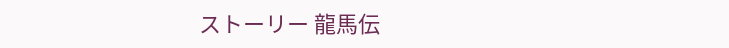ストーリー 龍馬伝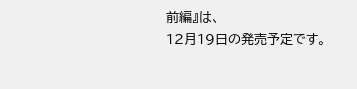前編』は、
12月19日の発売予定です。